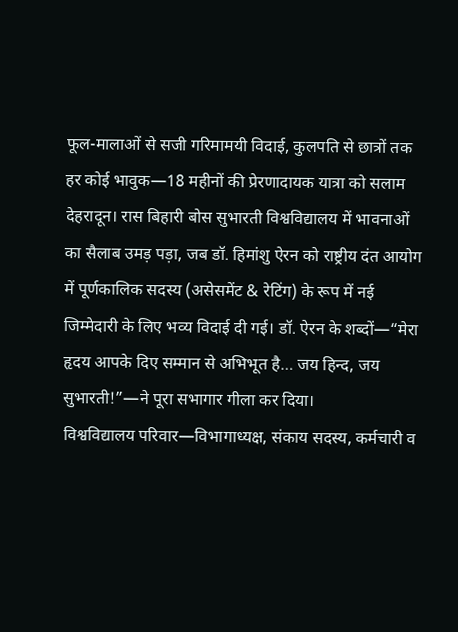फूल-मालाओं से सजी गरिमामयी विदाई, कुलपति से छात्रों तक हर कोई भावुक—18 महीनों की प्रेरणादायक यात्रा को सलाम
देहरादून। रास बिहारी बोस सुभारती विश्वविद्यालय में भावनाओं का सैलाब उमड़ पड़ा, जब डॉ. हिमांशु ऐरन को राष्ट्रीय दंत आयोग में पूर्णकालिक सदस्य (असेसमेंट & रेटिंग) के रूप में नई जिम्मेदारी के लिए भव्य विदाई दी गई। डॉ. ऐरन के शब्दों—“मेरा हृदय आपके दिए सम्मान से अभिभूत है… जय हिन्द, जय सुभारती!”—ने पूरा सभागार गीला कर दिया।
विश्वविद्यालय परिवार—विभागाध्यक्ष, संकाय सदस्य, कर्मचारी व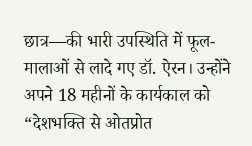छात्र—की भारी उपस्थिति में फूल-मालाओं से लादे गए डॉ. ऐरन। उन्होंने अपने 18 महीनों के कार्यकाल को “देशभक्ति से ओतप्रोत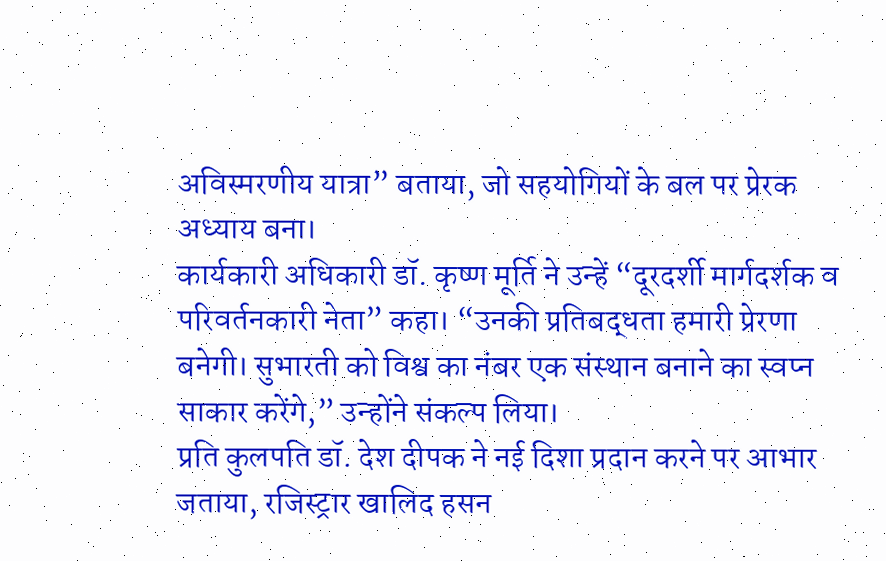अविस्मरणीय यात्रा” बताया, जो सहयोगियों के बल पर प्रेरक अध्याय बना।
कार्यकारी अधिकारी डॉ. कृष्ण मूर्ति ने उन्हें “दूरदर्शी मार्गदर्शक व परिवर्तनकारी नेता” कहा। “उनकी प्रतिबद्धता हमारी प्रेरणा बनेगी। सुभारती को विश्व का नंबर एक संस्थान बनाने का स्वप्न साकार करेंगे,” उन्होंने संकल्प लिया।
प्रति कुलपति डॉ. देश दीपक ने नई दिशा प्रदान करने पर आभार जताया, रजिस्ट्रार खालिद हसन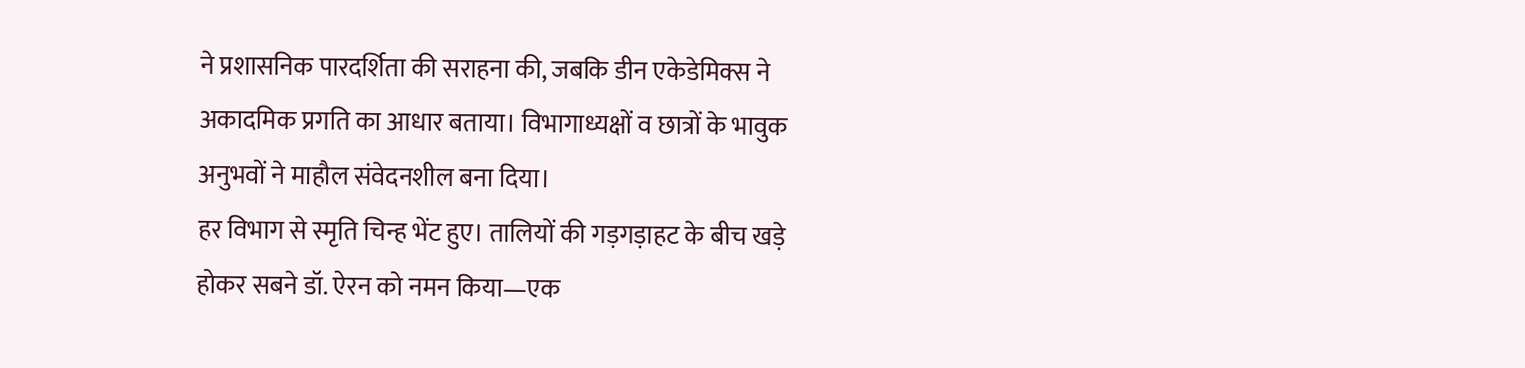ने प्रशासनिक पारदर्शिता की सराहना की, जबकि डीन एकेडेमिक्स ने अकादमिक प्रगति का आधार बताया। विभागाध्यक्षों व छात्रों के भावुक अनुभवों ने माहौल संवेदनशील बना दिया।
हर विभाग से स्मृति चिन्ह भेंट हुए। तालियों की गड़गड़ाहट के बीच खड़े होकर सबने डॉ. ऐरन को नमन किया—एक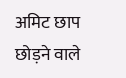अमिट छाप छोड़ने वाले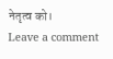नेतृत्व को।
Leave a comment